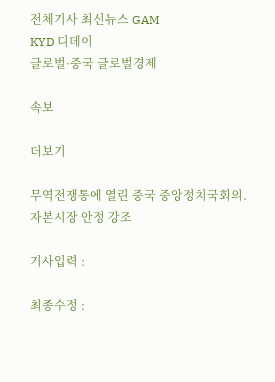전체기사 최신뉴스 GAM
KYD 디데이
글로벌·중국 글로벌경제

속보

더보기

무역전쟁통에 열린 중국 중앙정치국회의. 자본시장 안정 강조

기사입력 :

최종수정 :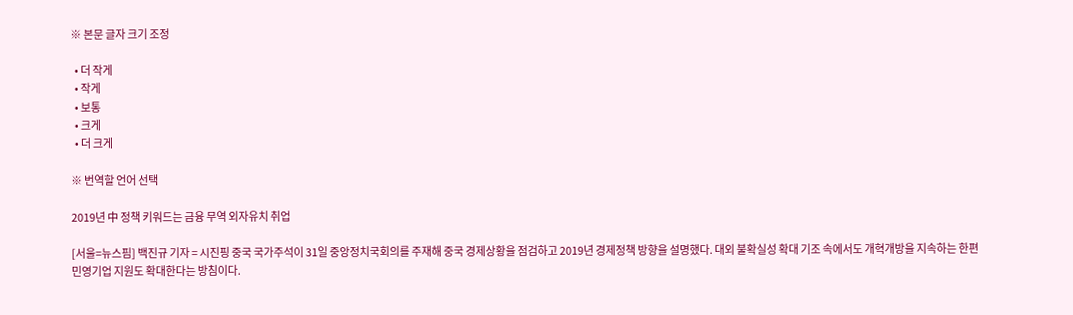※ 본문 글자 크기 조정

  • 더 작게
  • 작게
  • 보통
  • 크게
  • 더 크게

※ 번역할 언어 선택

2019년 中 정책 키워드는 금융 무역 외자유치 취업

[서울=뉴스핌] 백진규 기자 = 시진핑 중국 국가주석이 31일 중앙정치국회의를 주재해 중국 경제상황을 점검하고 2019년 경제정책 방향을 설명했다. 대외 불확실성 확대 기조 속에서도 개혁개방을 지속하는 한편 민영기업 지원도 확대한다는 방침이다.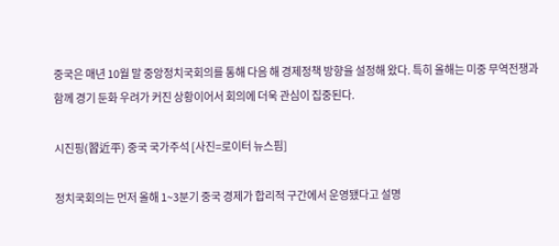중국은 매년 10월 말 중앙정치국회의를 통해 다음 해 경제정책 방향을 설정해 왔다. 특히 올해는 미중 무역전쟁과 함께 경기 둔화 우려가 커진 상황이어서 회의에 더욱 관심이 집중된다.

시진핑(習近平) 중국 국가주석 [사진=로이터 뉴스핌]

정치국회의는 먼저 올해 1~3분기 중국 경제가 합리적 구간에서 운영됐다고 설명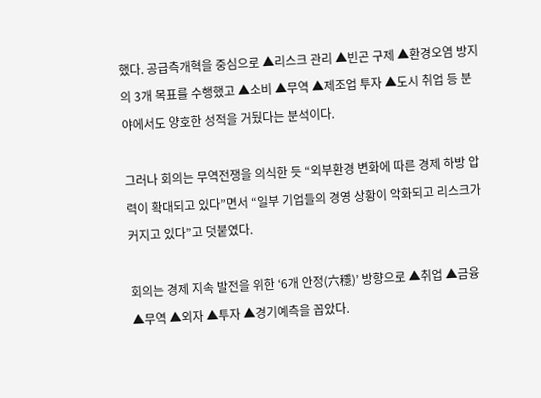했다. 공급측개혁을 중심으로 ▲리스크 관리 ▲빈곤 구제 ▲환경오염 방지의 3개 목표를 수행했고 ▲소비 ▲무역 ▲제조업 투자 ▲도시 취업 등 분야에서도 양호한 성적을 거뒀다는 분석이다.

그러나 회의는 무역전쟁을 의식한 듯 “외부환경 변화에 따른 경제 하방 압력이 확대되고 있다”면서 “일부 기업들의 경영 상황이 악화되고 리스크가 커지고 있다”고 덧붙였다.

회의는 경제 지속 발전을 위한 ‘6개 안정(六穩)’ 방향으로 ▲취업 ▲금융 ▲무역 ▲외자 ▲투자 ▲경기예측을 꼽았다.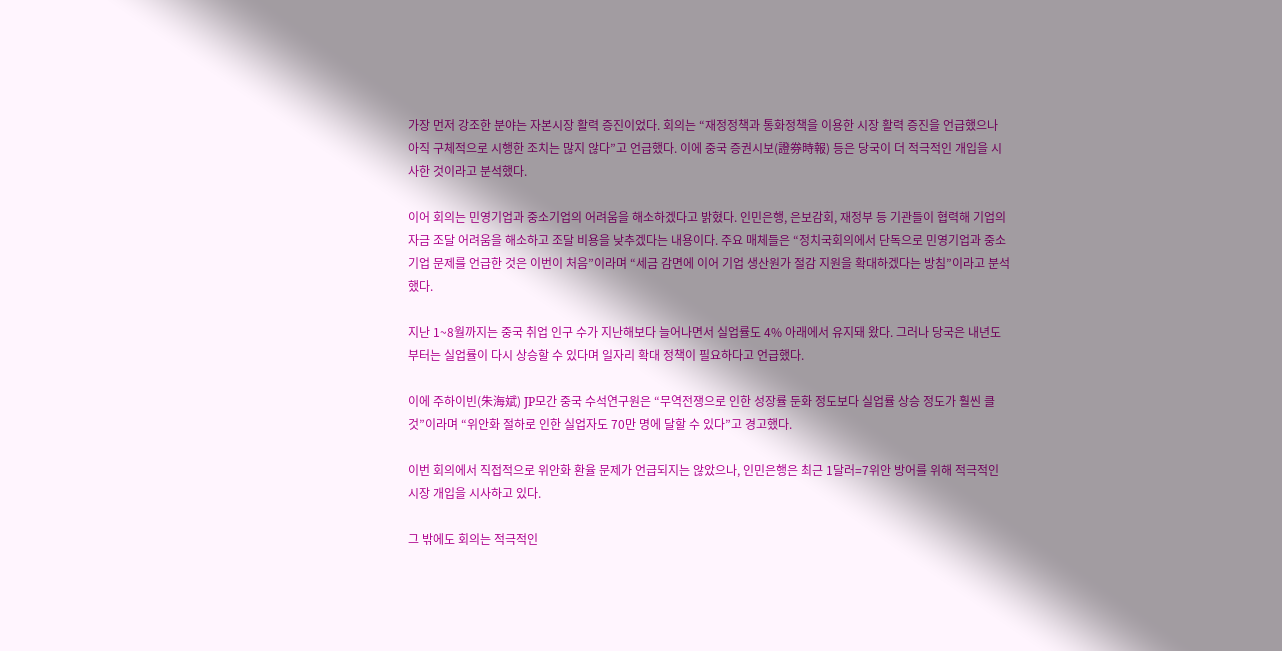가장 먼저 강조한 분야는 자본시장 활력 증진이었다. 회의는 “재정정책과 통화정책을 이용한 시장 활력 증진을 언급했으나 아직 구체적으로 시행한 조치는 많지 않다”고 언급했다. 이에 중국 증권시보(證券時報) 등은 당국이 더 적극적인 개입을 시사한 것이라고 분석했다.

이어 회의는 민영기업과 중소기업의 어려움을 해소하겠다고 밝혔다. 인민은행, 은보감회, 재정부 등 기관들이 협력해 기업의 자금 조달 어려움을 해소하고 조달 비용을 낮추겠다는 내용이다. 주요 매체들은 “정치국회의에서 단독으로 민영기업과 중소기업 문제를 언급한 것은 이번이 처음”이라며 “세금 감면에 이어 기업 생산원가 절감 지원을 확대하겠다는 방침”이라고 분석했다.

지난 1~8월까지는 중국 취업 인구 수가 지난해보다 늘어나면서 실업률도 4% 아래에서 유지돼 왔다. 그러나 당국은 내년도부터는 실업률이 다시 상승할 수 있다며 일자리 확대 정책이 필요하다고 언급했다.

이에 주하이빈(朱海斌) JP모간 중국 수석연구원은 “무역전쟁으로 인한 성장률 둔화 정도보다 실업률 상승 정도가 훨씬 클 것”이라며 “위안화 절하로 인한 실업자도 70만 명에 달할 수 있다”고 경고했다.

이번 회의에서 직접적으로 위안화 환율 문제가 언급되지는 않았으나, 인민은행은 최근 1달러=7위안 방어를 위해 적극적인 시장 개입을 시사하고 있다.

그 밖에도 회의는 적극적인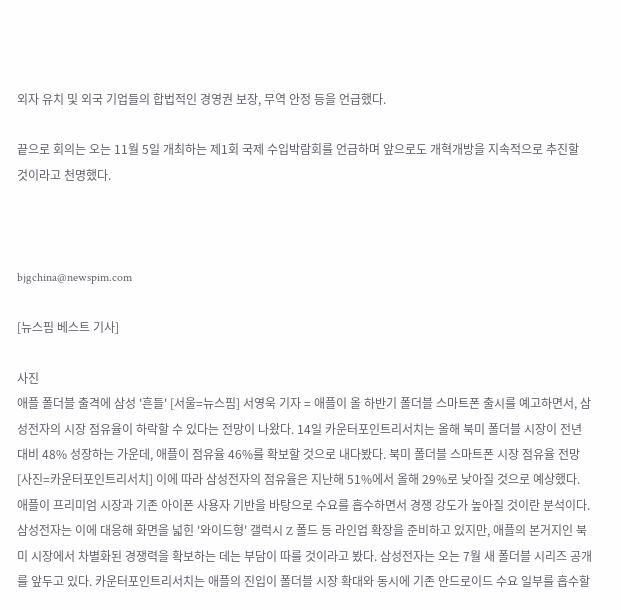외자 유치 및 외국 기업들의 합법적인 경영권 보장, 무역 안정 등을 언급했다.

끝으로 회의는 오는 11월 5일 개최하는 제1회 국제 수입박람회를 언급하며 앞으로도 개혁개방을 지속적으로 추진할 것이라고 천명했다.



bjgchina@newspim.com

[뉴스핌 베스트 기사]

사진
애플 폴더블 출격에 삼성 '흔들' [서울=뉴스핌] 서영욱 기자 = 애플이 올 하반기 폴더블 스마트폰 출시를 예고하면서, 삼성전자의 시장 점유율이 하락할 수 있다는 전망이 나왔다. 14일 카운터포인트리서치는 올해 북미 폴더블 시장이 전년 대비 48% 성장하는 가운데, 애플이 점유율 46%를 확보할 것으로 내다봤다. 북미 폴더블 스마트폰 시장 점유율 전망 [사진=카운터포인트리서치] 이에 따라 삼성전자의 점유율은 지난해 51%에서 올해 29%로 낮아질 것으로 예상했다. 애플이 프리미엄 시장과 기존 아이폰 사용자 기반을 바탕으로 수요를 흡수하면서 경쟁 강도가 높아질 것이란 분석이다. 삼성전자는 이에 대응해 화면을 넓힌 '와이드형' 갤럭시 Z 폴드 등 라인업 확장을 준비하고 있지만, 애플의 본거지인 북미 시장에서 차별화된 경쟁력을 확보하는 데는 부담이 따를 것이라고 봤다. 삼성전자는 오는 7월 새 폴더블 시리즈 공개를 앞두고 있다. 카운터포인트리서치는 애플의 진입이 폴더블 시장 확대와 동시에 기존 안드로이드 수요 일부를 흡수할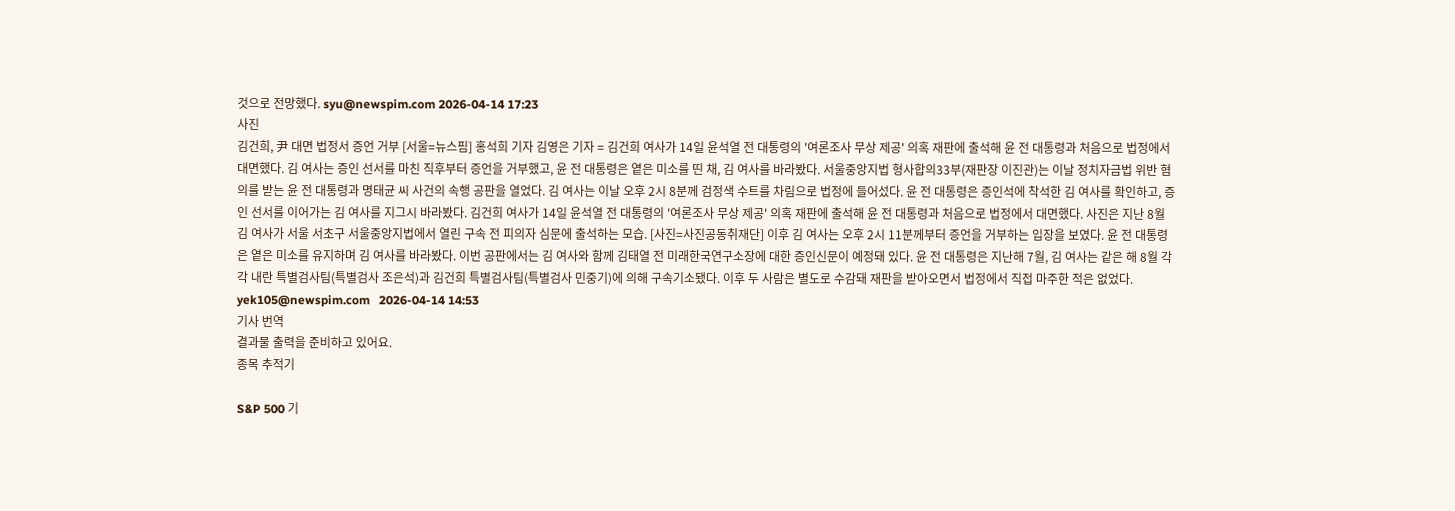것으로 전망했다. syu@newspim.com 2026-04-14 17:23
사진
김건희, 尹 대면 법정서 증언 거부 [서울=뉴스핌] 홍석희 기자 김영은 기자 = 김건희 여사가 14일 윤석열 전 대통령의 '여론조사 무상 제공' 의혹 재판에 출석해 윤 전 대통령과 처음으로 법정에서 대면했다. 김 여사는 증인 선서를 마친 직후부터 증언을 거부했고, 윤 전 대통령은 옅은 미소를 띤 채, 김 여사를 바라봤다. 서울중앙지법 형사합의33부(재판장 이진관)는 이날 정치자금법 위반 혐의를 받는 윤 전 대통령과 명태균 씨 사건의 속행 공판을 열었다. 김 여사는 이날 오후 2시 8분께 검정색 수트를 차림으로 법정에 들어섰다. 윤 전 대통령은 증인석에 착석한 김 여사를 확인하고, 증인 선서를 이어가는 김 여사를 지그시 바라봤다. 김건희 여사가 14일 윤석열 전 대통령의 '여론조사 무상 제공' 의혹 재판에 출석해 윤 전 대통령과 처음으로 법정에서 대면했다. 사진은 지난 8월 김 여사가 서울 서초구 서울중앙지법에서 열린 구속 전 피의자 심문에 출석하는 모습. [사진=사진공동취재단] 이후 김 여사는 오후 2시 11분께부터 증언을 거부하는 입장을 보였다. 윤 전 대통령은 옅은 미소를 유지하며 김 여사를 바라봤다. 이번 공판에서는 김 여사와 함께 김태열 전 미래한국연구소장에 대한 증인신문이 예정돼 있다. 윤 전 대통령은 지난해 7월, 김 여사는 같은 해 8월 각각 내란 특별검사팀(특별검사 조은석)과 김건희 특별검사팀(특별검사 민중기)에 의해 구속기소됐다. 이후 두 사람은 별도로 수감돼 재판을 받아오면서 법정에서 직접 마주한 적은 없었다. yek105@newspim.com   2026-04-14 14:53
기사 번역
결과물 출력을 준비하고 있어요.
종목 추적기

S&P 500 기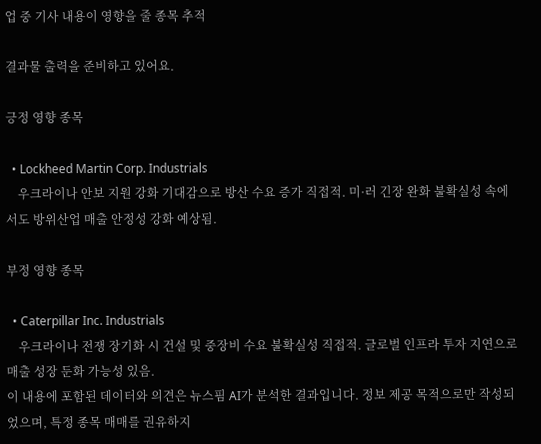업 중 기사 내용이 영향을 줄 종목 추적

결과물 출력을 준비하고 있어요.

긍정 영향 종목

  • Lockheed Martin Corp. Industrials
    우크라이나 안보 지원 강화 기대감으로 방산 수요 증가 직접적. 미·러 긴장 완화 불확실성 속에서도 방위산업 매출 안정성 강화 예상됨.

부정 영향 종목

  • Caterpillar Inc. Industrials
    우크라이나 전쟁 장기화 시 건설 및 중장비 수요 불확실성 직접적. 글로벌 인프라 투자 지연으로 매출 성장 둔화 가능성 있음.
이 내용에 포함된 데이터와 의견은 뉴스핌 AI가 분석한 결과입니다. 정보 제공 목적으로만 작성되었으며, 특정 종목 매매를 권유하지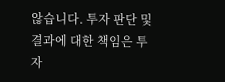않습니다. 투자 판단 및 결과에 대한 책임은 투자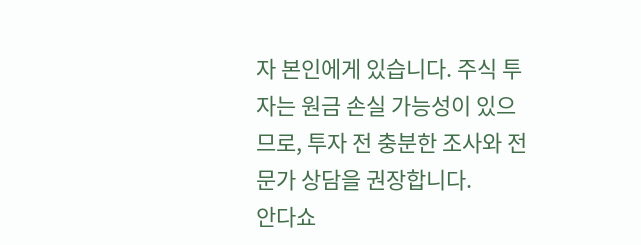자 본인에게 있습니다. 주식 투자는 원금 손실 가능성이 있으므로, 투자 전 충분한 조사와 전문가 상담을 권장합니다.
안다쇼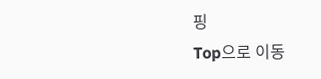핑
Top으로 이동